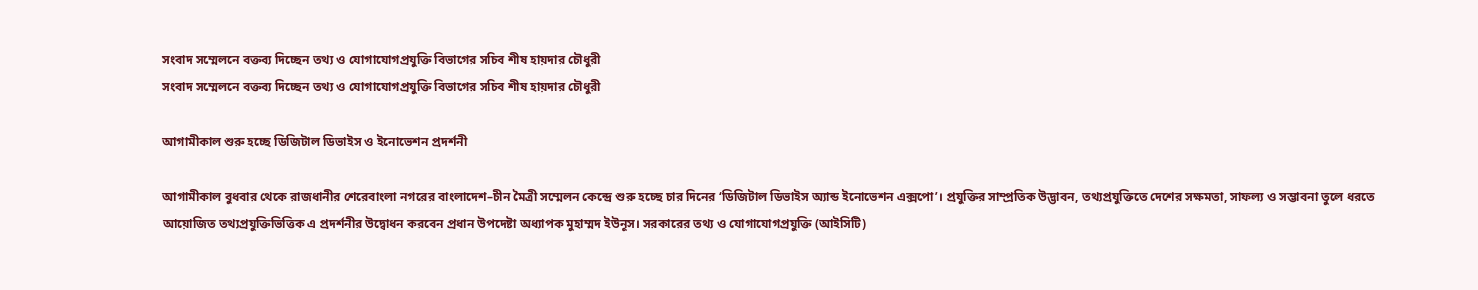সংবাদ সম্মেলনে বক্তব্য দিচ্ছেন তথ্য ও যোগাযোগপ্রযুক্তি বিভাগের সচিব শীষ হায়দার চৌধুরী
সংবাদ সম্মেলনে বক্তব্য দিচ্ছেন তথ্য ও যোগাযোগপ্রযুক্তি বিভাগের সচিব শীষ হায়দার চৌধুরী

আগামীকাল শুরু হচ্ছে ডিজিটাল ডিভাইস ও ইনোভেশন প্রদর্শনী

আগামীকাল বুধবার থেকে রাজধানীর শেরেবাংলা নগরের বাংলাদেশ–চীন মৈত্রী সম্মেলন কেন্দ্রে শুরু হচ্ছে চার দিনের ‘ডিজিটাল ডিভাইস অ্যান্ড ইনোভেশন এক্সপো’। প্রযুক্তির সাম্প্রতিক উদ্ভাবন, তথ্যপ্রযুক্তিতে দেশের সক্ষমতা, সাফল্য ও সম্ভাবনা তুলে ধরতে আয়োজিত তথ্যপ্রযুক্তিভিত্তিক এ প্রদর্শনীর উদ্বোধন করবেন প্রধান উপদেষ্টা অধ্যাপক মুহাম্মদ ইউনূস। সরকারের তথ্য ও যোগাযোগপ্রযুক্তি (আইসিটি)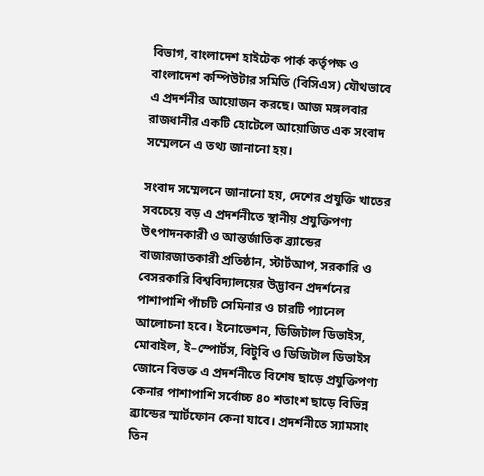বিভাগ, বাংলাদেশ হাইটেক পার্ক কর্তৃপক্ষ ও বাংলাদেশ কম্পিউটার সমিতি (বিসিএস) যৌথভাবে এ প্রদর্শনীর আয়োজন করছে। আজ মঙ্গলবার রাজধানীর একটি হোটেলে আয়োজিত এক সংবাদ সম্মেলনে এ তথ্য জানানো হয়।

সংবাদ সম্মেলনে জানানো হয়, দেশের প্রযুক্তি খাতের সবচেয়ে বড় এ প্রদর্শনীতে স্থানীয় প্রযুক্তিপণ্য উৎপাদনকারী ও আন্তর্জাতিক ব্র্যান্ডের বাজারজাতকারী প্রতিষ্ঠান, স্টার্টআপ, সরকারি ও বেসরকারি বিশ্ববিদ্যালয়ের উদ্ভাবন প্রদর্শনের পাশাপাশি পাঁচটি সেমিনার ও চারটি প্যানেল আলোচনা হবে। ইনোভেশন, ডিজিটাল ডিভাইস, মোবাইল, ই–স্পোর্টস, বিটুবি ও ডিজিটাল ডিভাইস জোনে বিভক্ত এ প্রদর্শনীতে বিশেষ ছাড়ে প্রযুক্তিপণ্য কেনার পাশাপাশি সর্বোচ্চ ৪০ শতাংশ ছাড়ে বিভিন্ন ব্র্যান্ডের স্মার্টফোন কেনা যাবে। প্রদর্শনীতে স্যামসাং তিন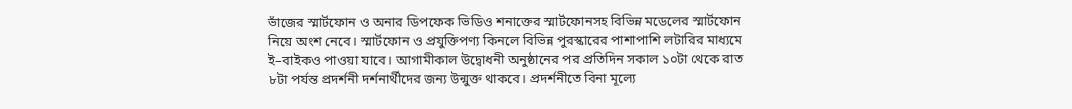ভাঁজের স্মার্টফোন ও অনার ডিপফেক ভিডিও শনাক্তের স্মার্টফোনসহ বিভিন্ন মডেলের স্মার্টফোন নিয়ে অংশ নেবে। স্মার্টফোন ও প্রযুক্তিপণ্য কিনলে বিভিন্ন পুরস্কারের পাশাপাশি লটারির মাধ্যমে ই–বাইকও পাওয়া যাবে। আগামীকাল উদ্বোধনী অনুষ্ঠানের পর প্রতিদিন সকাল ১০টা থেকে রাত ৮টা পর্যন্ত প্রদর্শনী দর্শনার্থীদের জন্য উন্মুক্ত থাকবে। প্রদর্শনীতে বিনা মূল্যে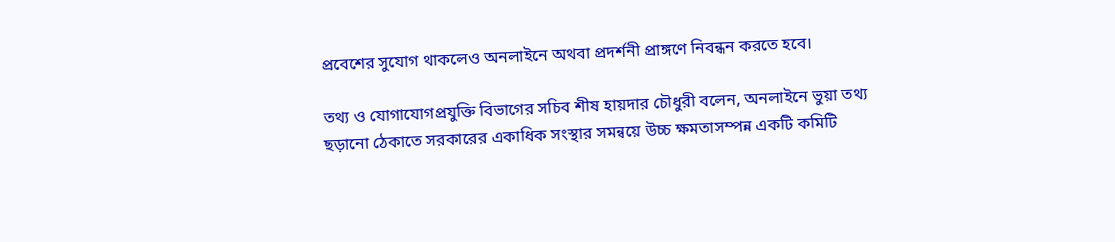প্রবেশের সুযোগ থাকলেও অনলাইনে অথবা প্রদর্শনী প্রাঙ্গণে নিবন্ধন করতে হবে।

তথ্য ও যোগাযোগপ্রযুক্তি বিভাগের সচিব শীষ হায়দার চৌধুরী বলেন, অনলাইনে ভুয়া তথ্য ছড়ানো ঠেকাতে সরকারের একাধিক সংস্থার সমন্বয়ে উচ্চ ক্ষমতাসম্পন্ন একটি কমিটি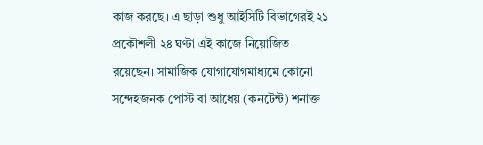কাজ করছে। এ ছাড়া শুধু আইসিটি বিভাগেরই ২১ প্রকৌশলী ২৪ ঘণ্টা এই কাজে নিয়োজিত রয়েছেন। সামাজিক যোগাযোগমাধ্যমে কোনো সন্দেহজনক পোস্ট বা আধেয় (কনটেন্ট) শনাক্ত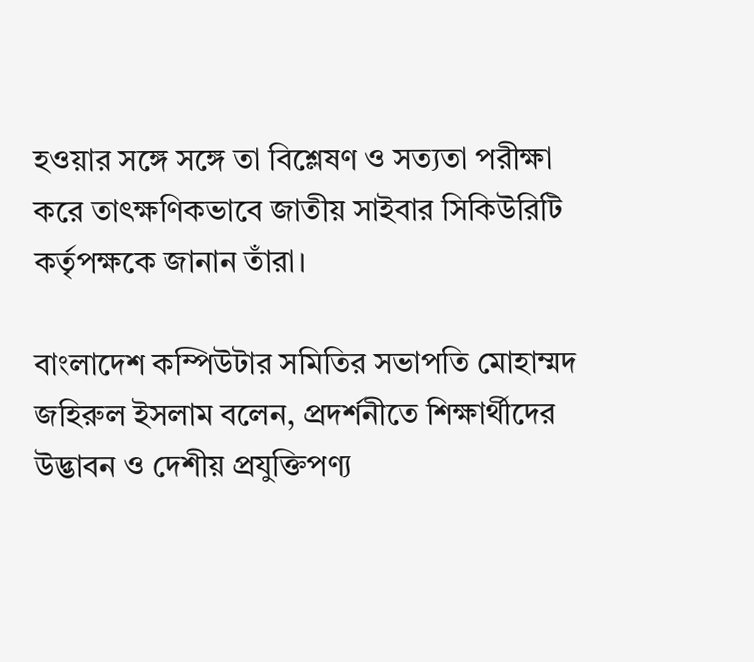হওয়ার সঙ্গে সঙ্গে তা বিশ্লেষণ ও সত্যতা পরীক্ষা করে তাৎক্ষণিকভাবে জাতীয় সাইবার সিকিউরিটি কর্তৃপক্ষকে জানান তাঁরা।

বাংলাদেশ কম্পিউটার সমিতির সভাপতি মোহাম্মদ জহিরুল ইসলাম বলেন, প্রদর্শনীতে শিক্ষার্থীদের উদ্ভাবন ও দেশীয় প্রযুক্তিপণ্য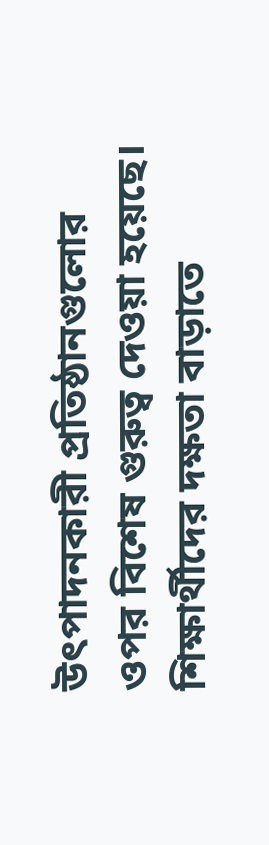উৎপাদনকারী প্রতিষ্ঠানগুলোর ওপর বিশেষ গুরুত্ব দেওয়া হয়েছে। শিক্ষার্থীদের দক্ষতা বাড়াতে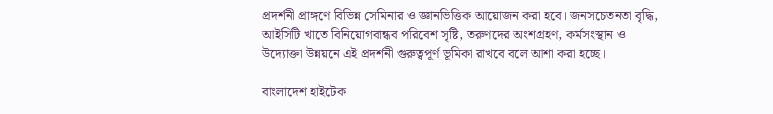প্রদর্শনী প্রাঙ্গণে বিভিন্ন সেমিনার ও জ্ঞানভিত্তিক আয়োজন করা হবে। জনসচেতনতা বৃদ্ধি, আইসিটি খাতে বিনিয়োগবান্ধব পরিবেশ সৃষ্টি, তরুণদের অংশগ্রহণ, কর্মসংস্থান ও উদ্যোক্তা উন্নয়নে এই প্রদর্শনী গুরুত্বপূর্ণ ভূমিকা রাখবে বলে আশা করা হচ্ছে।

বাংলাদেশ হাইটেক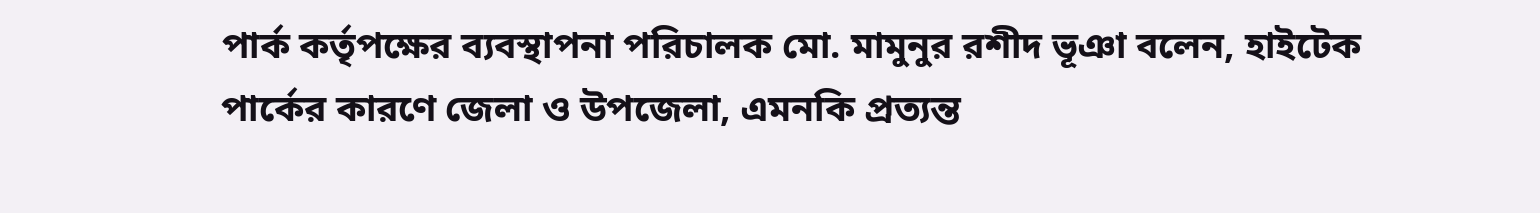পার্ক কর্তৃপক্ষের ব্যবস্থাপনা পরিচালক মো. মামুনুর রশীদ ভূঞা বলেন, হাইটেক পার্কের কারণে জেলা ও উপজেলা, এমনকি প্রত্যন্ত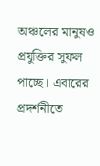অঞ্চলের মানুষও প্রযুক্তির সুফল পাচ্ছে। এবারের প্রদর্শনীতে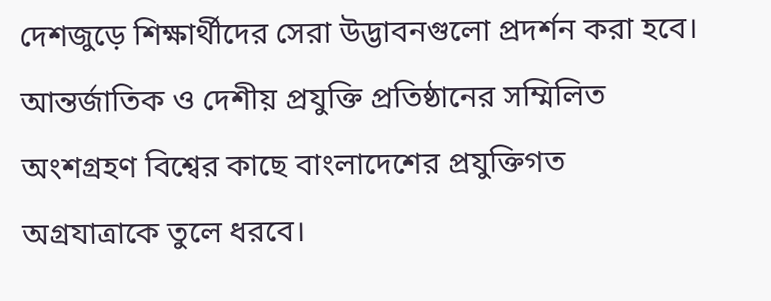দেশজুড়ে শিক্ষার্থীদের সেরা উদ্ভাবনগুলো প্রদর্শন করা হবে। আন্তর্জাতিক ও দেশীয় প্রযুক্তি প্রতিষ্ঠানের সম্মিলিত অংশগ্রহণ বিশ্বের কাছে বাংলাদেশের প্রযুক্তিগত অগ্রযাত্রাকে তুলে ধরবে।